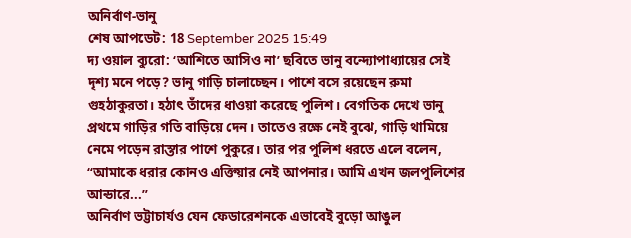অনির্বাণ-ভানু
শেষ আপডেট: 18 September 2025 15:49
দ্য ওয়াল ব্যুরো: ‘আশিতে আসিও না’ ছবিতে ভানু বন্দ্যোপাধ্যায়ের সেই দৃশ্য মনে পড়ে? ভানু গাড়ি চালাচ্ছেন। পাশে বসে রয়েছেন রুমা গুহঠাকুরতা। হঠাৎ তাঁদের ধাওয়া করেছে পুলিশ। বেগতিক দেখে ভানু প্রথমে গাড়ির গতি বাড়িয়ে দেন। তাতেও রক্ষে নেই বুঝে, গাড়ি থামিয়ে নেমে পড়েন রাস্তার পাশে পুকুরে। তার পর পুলিশ ধরতে এলে বলেন, “আমাকে ধরার কোনও এক্তিয়ার নেই আপনার। আমি এখন জলপুলিশের আন্ডারে...”
অনির্বাণ ভট্টাচার্যও যেন ফেডারেশনকে এভাবেই বুড়ো আঙুল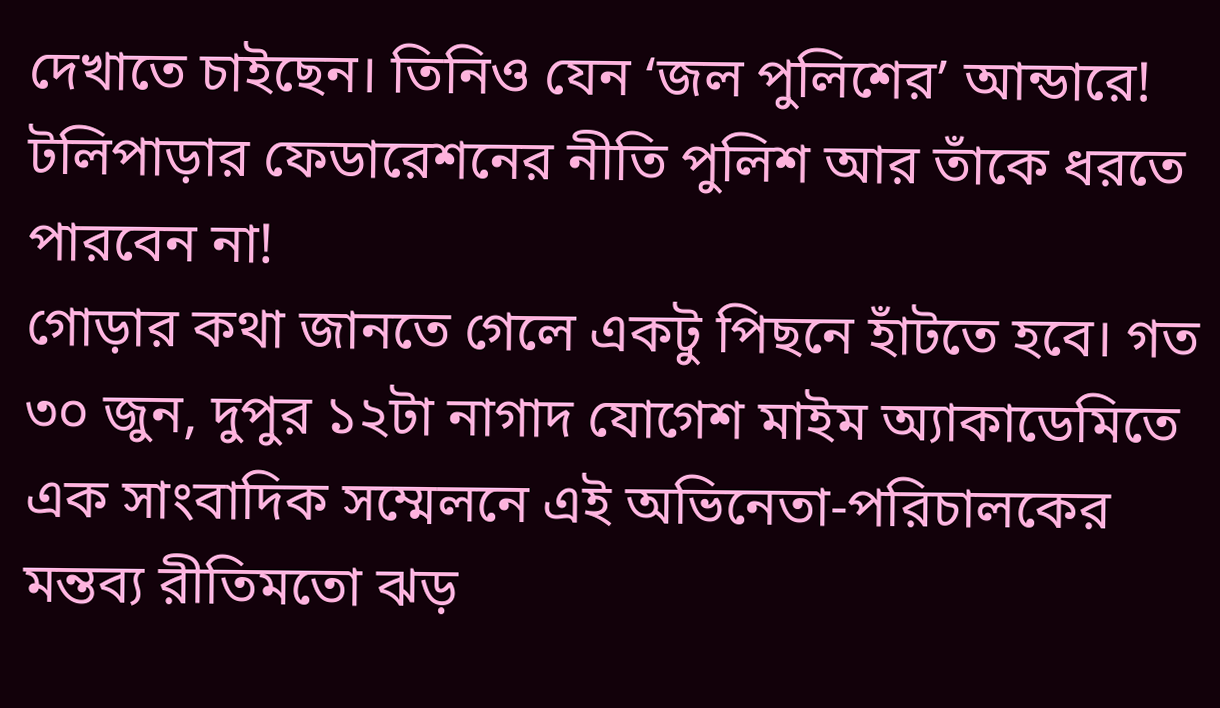দেখাতে চাইছেন। তিনিও যেন ‘জল পুলিশের’ আন্ডারে! টলিপাড়ার ফেডারেশনের নীতি পুলিশ আর তাঁকে ধরতে পারবেন না!
গোড়ার কথা জানতে গেলে একটু পিছনে হাঁটতে হবে। গত ৩০ জুন, দুপুর ১২টা নাগাদ যোগেশ মাইম অ্যাকাডেমিতে এক সাংবাদিক সম্মেলনে এই অভিনেতা-পরিচালকের মন্তব্য রীতিমতো ঝড়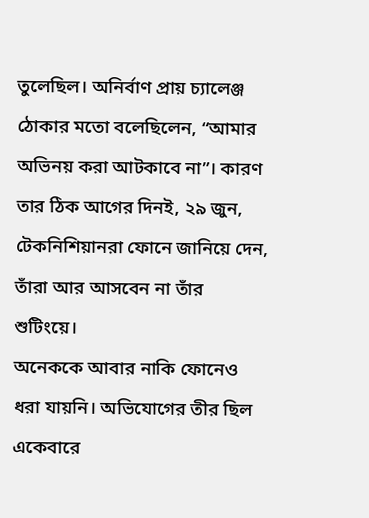তুলেছিল। অনির্বাণ প্রায় চ্যালেঞ্জ ঠোকার মতো বলেছিলেন, “আমার অভিনয় করা আটকাবে না”। কারণ তার ঠিক আগের দিনই, ২৯ জুন, টেকনিশিয়ানরা ফোনে জানিয়ে দেন, তাঁরা আর আসবেন না তাঁর শুটিংয়ে।
অনেককে আবার নাকি ফোনেও ধরা যায়নি। অভিযোগের তীর ছিল একেবারে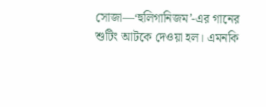সোজা—‘হুলিগানিজম’-এর গানের শুটিং আটকে দেওয়া হল। এমনকি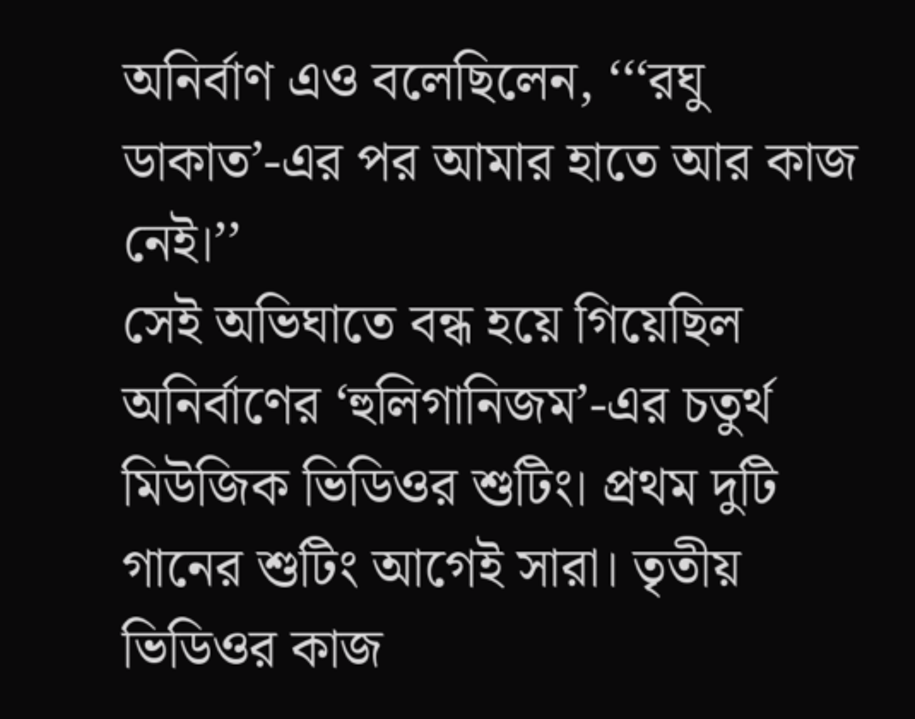অনির্বাণ এও বলেছিলেন, ‘‘‘রঘু ডাকাত’-এর পর আমার হাতে আর কাজ নেই।’’
সেই অভিঘাতে বন্ধ হয়ে গিয়েছিল অনির্বাণের ‘হুলিগানিজম’-এর চতুর্থ মিউজিক ভিডিওর শুটিং। প্রথম দুটি গানের শুটিং আগেই সারা। তৃতীয় ভিডিওর কাজ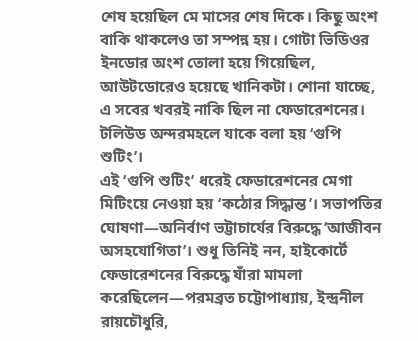শেষ হয়েছিল মে মাসের শেষ দিকে। কিছু অংশ বাকি থাকলেও তা সম্পন্ন হয়। গোটা ভিডিওর ইনডোর অংশ তোলা হয়ে গিয়েছিল, আউটডোরেও হয়েছে খানিকটা। শোনা যাচ্ছে, এ সবের খবরই নাকি ছিল না ফেডারেশনের। টলিউড অন্দরমহলে যাকে বলা হয় ‘গুপি শুটিং’।
এই ‘গুপি শুটিং’ ধরেই ফেডারেশনের মেগা মিটিংয়ে নেওয়া হয় ‘কঠোর সিদ্ধান্ত’। সভাপতির ঘোষণা—অনির্বাণ ভট্টাচার্যের বিরুদ্ধে ‘আজীবন অসহযোগিতা’। শুধু তিনিই নন, হাইকোর্টে ফেডারেশনের বিরুদ্ধে যাঁরা মামলা করেছিলেন—পরমব্রত চট্টোপাধ্যায়, ইন্দ্রনীল রায়চৌধুরি,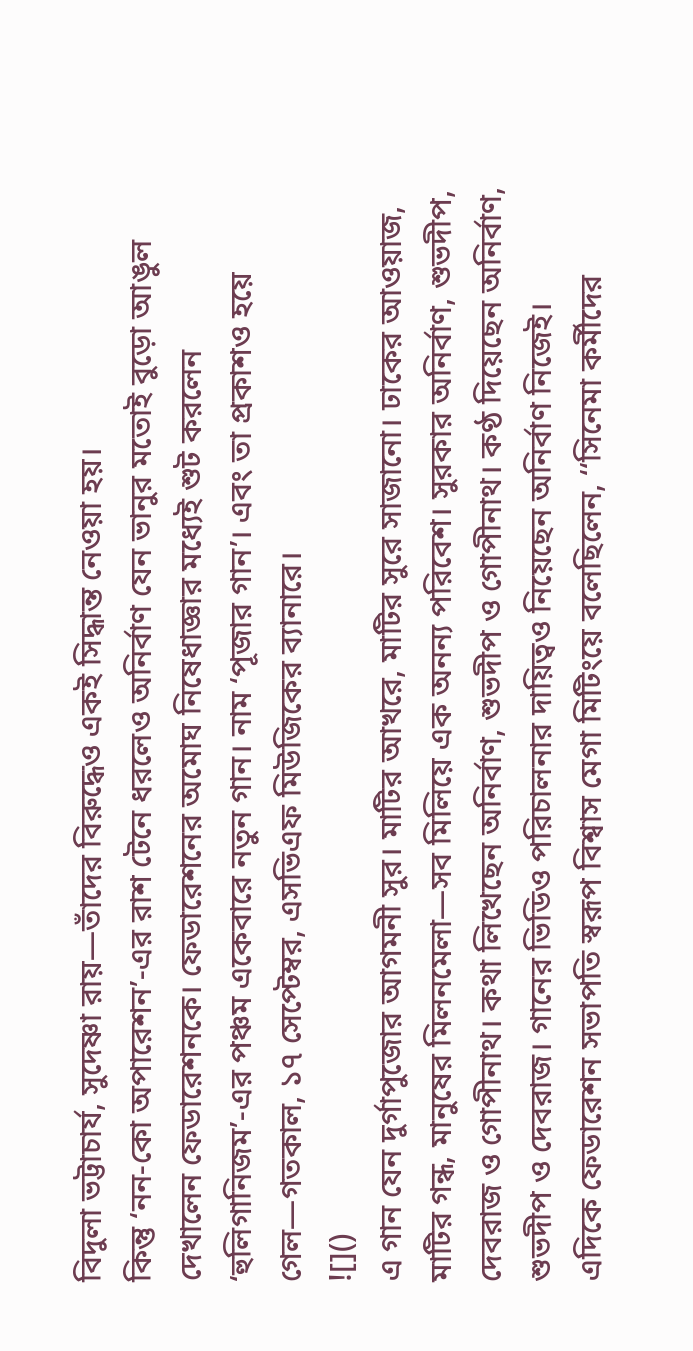বিদুলা ভট্টাচার্য, সুদেষ্ণা রায়—তাঁদের বিরুদ্ধেও একই সিদ্ধান্ত নেওয়া হয়।
কিন্তু ‘নন-কো অপারেশন’-এর রাশ টেনে ধরলেও অনির্বাণ যেন ভানুর মতোই বুড়ো আঙুল দেখালেন ফেডারেশনকে। ফেডারেশনের অমোঘ নিষেধাজ্ঞার মধ্যেই শুট করলেন ‘হুলিগানিজম’-এর পঞ্চম একেবারে নতুন গান। নাম ‘পূজার গান’। এবং তা প্রকাশও হয়ে গেল—গতকাল, ১৭ সেপ্টেম্বর, এসভিএফ মিউজিকের ব্যানারে।
![]()
এ গান যেন দুর্গাপুজোর আগমনী সুর। মাটির আখরে, মাটির সুরে সাজানো। ঢাকের আওয়াজ, মাটির গন্ধ, মানুষের মিলনমেলা—সব মিলিয়ে এক অনন্য পরিবেশ। সুরকার অনির্বাণ, শুভদীপ, দেবরাজ ও গোপীনাথ। কথা লিখেছেন অনির্বাণ, শুভদীপ ও গোপীনাথ। কণ্ঠ দিয়েছেন অনির্বাণ, শুভদীপ ও দেবরাজ। গানের ভিডিও পরিচালনার দায়িত্বও নিয়েছেন অনির্বাণ নিজেই।
এদিকে ফেডারেশন সভাপতি স্বরূপ বিশ্বাস মেগা মিটিংয়ে বলেছিলেন, ‘‘সিনেমা কর্মীদের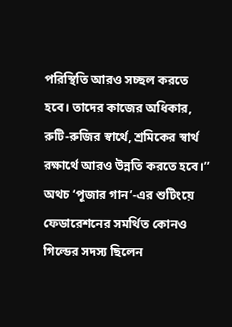পরিস্থিতি আরও সচ্ছল করতে হবে। তাদের কাজের অধিকার, রুটি-রুজির স্বার্থে, শ্রমিকের স্বার্থ রক্ষার্থে আরও উন্নতি করতে হবে।’’ অথচ ‘পূজার গান’-এর শুটিংয়ে ফেডারেশনের সমর্থিত কোনও গিল্ডের সদস্য ছিলেন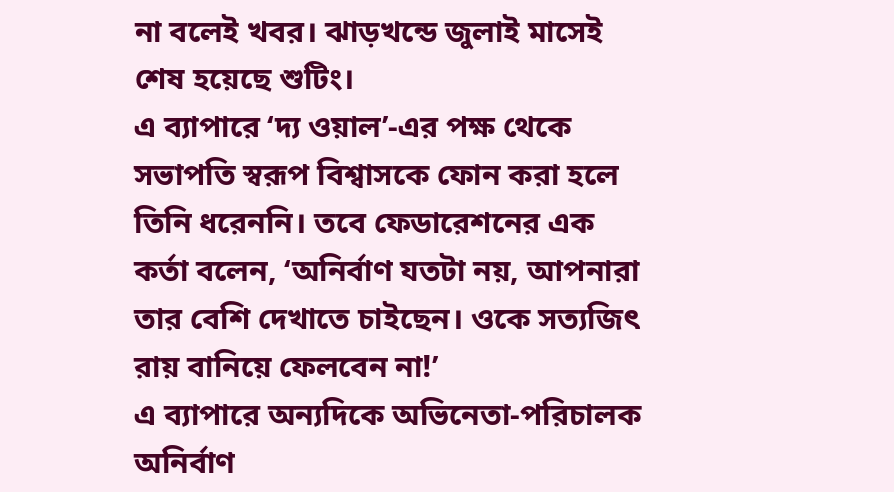না বলেই খবর। ঝাড়খন্ডে জুলাই মাসেই শেষ হয়েছে শুটিং।
এ ব্যাপারে ‘দ্য ওয়াল’-এর পক্ষ থেকে সভাপতি স্বরূপ বিশ্বাসকে ফোন করা হলে তিনি ধরেননি। তবে ফেডারেশনের এক কর্তা বলেন, ‘অনির্বাণ যতটা নয়, আপনারা তার বেশি দেখাতে চাইছেন। ওকে সত্যজিৎ রায় বানিয়ে ফেলবেন না!’
এ ব্যাপারে অন্যদিকে অভিনেতা-পরিচালক অনির্বাণ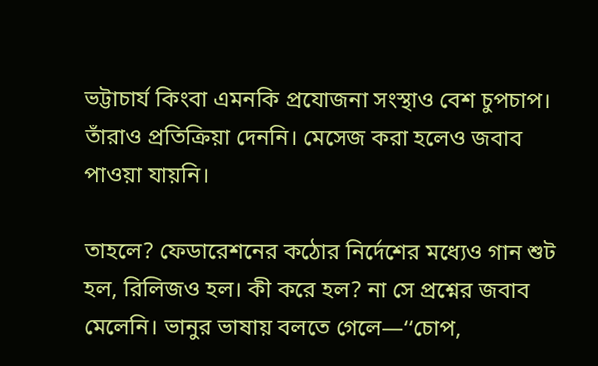ভট্টাচার্য কিংবা এমনকি প্রযোজনা সংস্থাও বেশ চুপচাপ। তাঁরাও প্রতিক্রিয়া দেননি। মেসেজ করা হলেও জবাব পাওয়া যায়নি।

তাহলে? ফেডারেশনের কঠোর নির্দেশের মধ্যেও গান শুট হল, রিলিজও হল। কী করে হল? না সে প্রশ্নের জবাব মেলেনি। ভানুর ভাষায় বলতে গেলে—‘‘চোপ,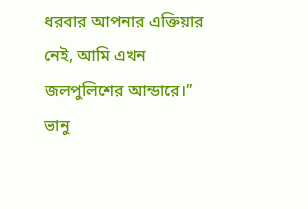ধরবার আপনার এক্তিয়ার নেই, আমি এখন জলপুলিশের আন্ডারে।’’ ভানু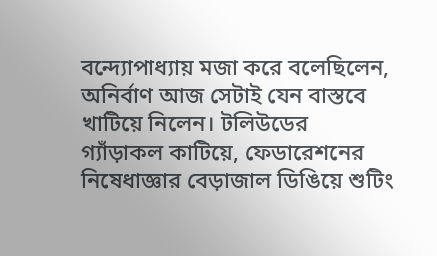বন্দ্যোপাধ্যায় মজা করে বলেছিলেন, অনির্বাণ আজ সেটাই যেন বাস্তবে খাটিয়ে নিলেন। টলিউডের গ্যাঁড়াকল কাটিয়ে, ফেডারেশনের নিষেধাজ্ঞার বেড়াজাল ডিঙিয়ে শুটিং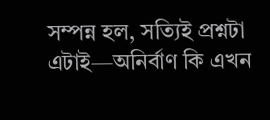সম্পন্ন হল, সত্যিই প্রশ্নটা এটাই—অনির্বাণ কি এখন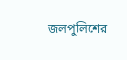জলপুলিশের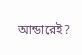আন্ডারেই?